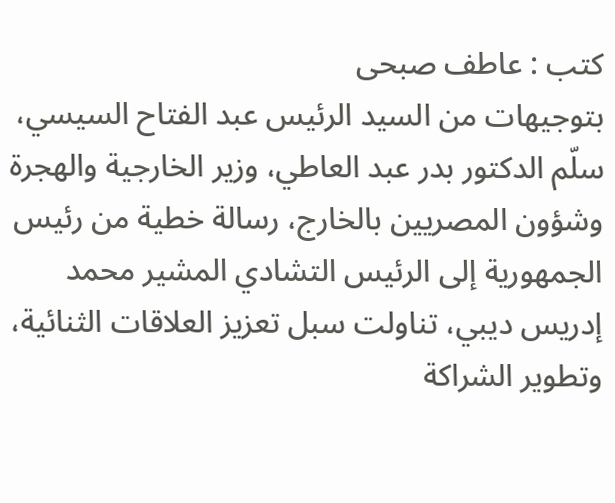كتب : عاطف صبحى
بتوجيهات من السيد الرئيس عبد الفتاح السيسي، سلّم الدكتور بدر عبد العاطي، وزير الخارجية والهجرة وشؤون المصريين بالخارج، رسالة خطية من رئيس الجمهورية إلى الرئيس التشادي المشير محمد إدريس ديبي، تناولت سبل تعزيز العلاقات الثنائية، وتطوير الشراكة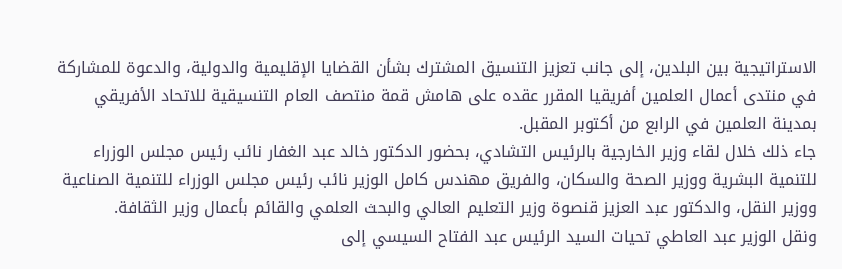الاستراتيجية بين البلدين، إلى جانب تعزيز التنسيق المشترك بشأن القضايا الإقليمية والدولية، والدعوة للمشاركة في منتدى أعمال العلمين أفريقيا المقرر عقده على هامش قمة منتصف العام التنسيقية للاتحاد الأفريقي بمدينة العلمين في الرابع من أكتوبر المقبل.
جاء ذلك خلال لقاء وزير الخارجية بالرئيس التشادي، بحضور الدكتور خالد عبد الغفار نائب رئيس مجلس الوزراء للتنمية البشرية ووزير الصحة والسكان، والفريق مهندس كامل الوزير نائب رئيس مجلس الوزراء للتنمية الصناعية ووزير النقل، والدكتور عبد العزيز قنصوة وزير التعليم العالي والبحث العلمي والقائم بأعمال وزير الثقافة.
ونقل الوزير عبد العاطي تحيات السيد الرئيس عبد الفتاح السيسي إلى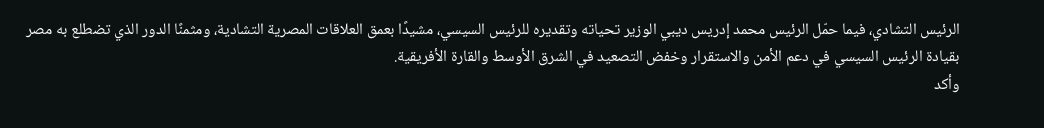الرئيس التشادي، فيما حمّل الرئيس محمد إدريس ديبي الوزير تحياته وتقديره للرئيس السيسي، مشيدًا بعمق العلاقات المصرية التشادية، ومثمنًا الدور الذي تضطلع به مصر بقيادة الرئيس السيسي في دعم الأمن والاستقرار وخفض التصعيد في الشرق الأوسط والقارة الأفريقية.
وأكد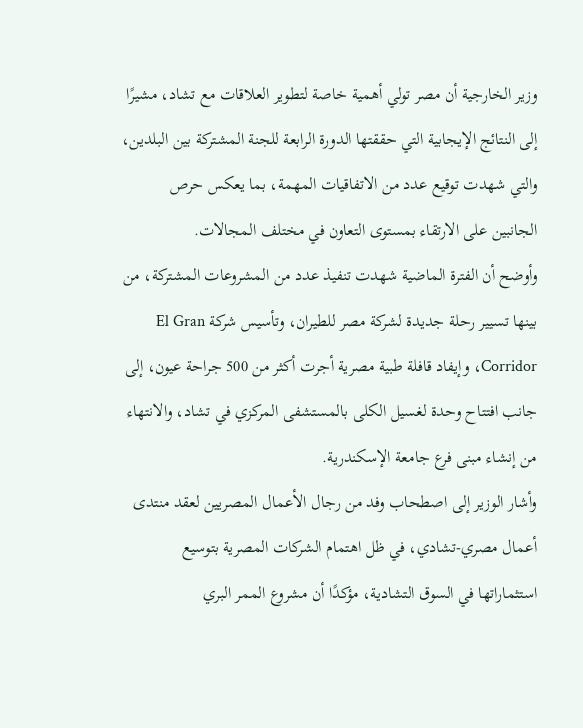وزير الخارجية أن مصر تولي أهمية خاصة لتطوير العلاقات مع تشاد، مشيرًا إلى النتائج الإيجابية التي حققتها الدورة الرابعة للجنة المشتركة بين البلدين، والتي شهدت توقيع عدد من الاتفاقيات المهمة، بما يعكس حرص الجانبين على الارتقاء بمستوى التعاون في مختلف المجالات.
وأوضح أن الفترة الماضية شهدت تنفيذ عدد من المشروعات المشتركة، من بينها تسيير رحلة جديدة لشركة مصر للطيران، وتأسيس شركة El Gran Corridor، وإيفاد قافلة طبية مصرية أجرت أكثر من 500 جراحة عيون، إلى جانب افتتاح وحدة لغسيل الكلى بالمستشفى المركزي في تشاد، والانتهاء من إنشاء مبنى فرع جامعة الإسكندرية.
وأشار الوزير إلى اصطحاب وفد من رجال الأعمال المصريين لعقد منتدى أعمال مصري-تشادي، في ظل اهتمام الشركات المصرية بتوسيع استثماراتها في السوق التشادية، مؤكدًا أن مشروع الممر البري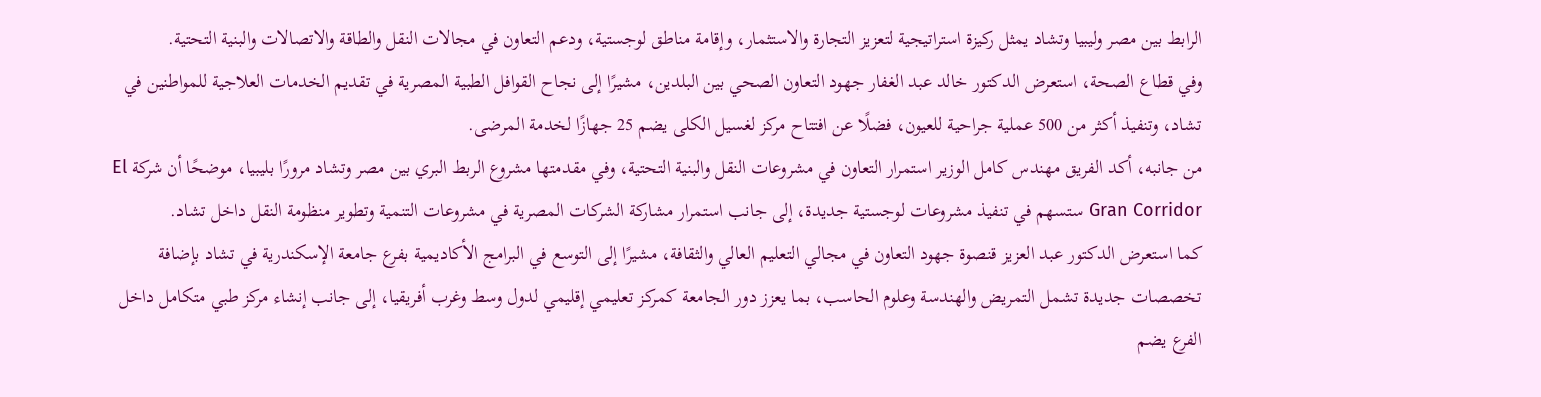الرابط بين مصر وليبيا وتشاد يمثل ركيزة استراتيجية لتعزيز التجارة والاستثمار، وإقامة مناطق لوجستية، ودعم التعاون في مجالات النقل والطاقة والاتصالات والبنية التحتية.
وفي قطاع الصحة، استعرض الدكتور خالد عبد الغفار جهود التعاون الصحي بين البلدين، مشيرًا إلى نجاح القوافل الطبية المصرية في تقديم الخدمات العلاجية للمواطنين في تشاد، وتنفيذ أكثر من 500 عملية جراحية للعيون، فضلًا عن افتتاح مركز لغسيل الكلى يضم 25 جهازًا لخدمة المرضى.
من جانبه، أكد الفريق مهندس كامل الوزير استمرار التعاون في مشروعات النقل والبنية التحتية، وفي مقدمتها مشروع الربط البري بين مصر وتشاد مرورًا بليبيا، موضحًا أن شركة El Gran Corridor ستسهم في تنفيذ مشروعات لوجستية جديدة، إلى جانب استمرار مشاركة الشركات المصرية في مشروعات التنمية وتطوير منظومة النقل داخل تشاد.
كما استعرض الدكتور عبد العزيز قنصوة جهود التعاون في مجالي التعليم العالي والثقافة، مشيرًا إلى التوسع في البرامج الأكاديمية بفرع جامعة الإسكندرية في تشاد بإضافة تخصصات جديدة تشمل التمريض والهندسة وعلوم الحاسب، بما يعزز دور الجامعة كمركز تعليمي إقليمي لدول وسط وغرب أفريقيا، إلى جانب إنشاء مركز طبي متكامل داخل الفرع يضم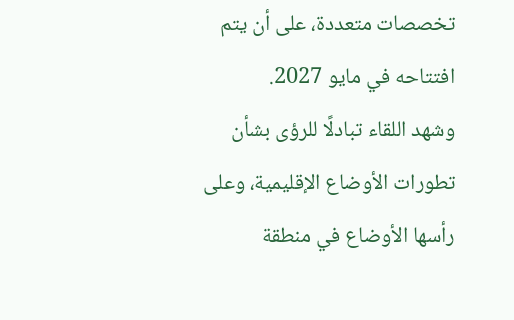تخصصات متعددة، على أن يتم افتتاحه في مايو 2027.
وشهد اللقاء تبادلًا للرؤى بشأن تطورات الأوضاع الإقليمية، وعلى رأسها الأوضاع في منطقة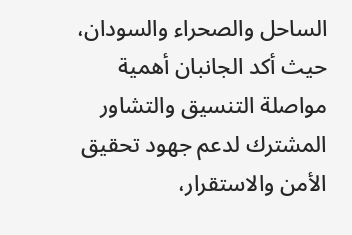الساحل والصحراء والسودان، حيث أكد الجانبان أهمية مواصلة التنسيق والتشاور المشترك لدعم جهود تحقيق الأمن والاستقرار،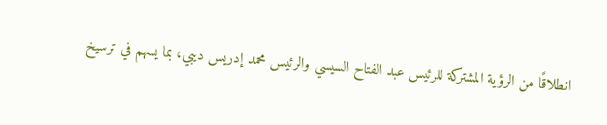انطلاقًا من الرؤية المشتركة للرئيس عبد الفتاح السيسي والرئيس محمد إدريس ديبي، بما يسهم في ترسيخ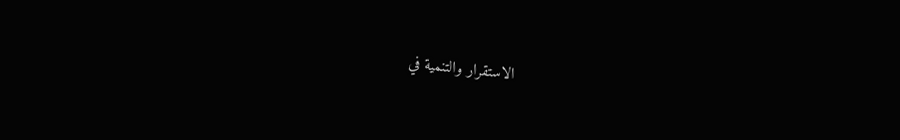الاستقرار والتنمية في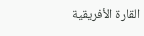القارة الأفريقية